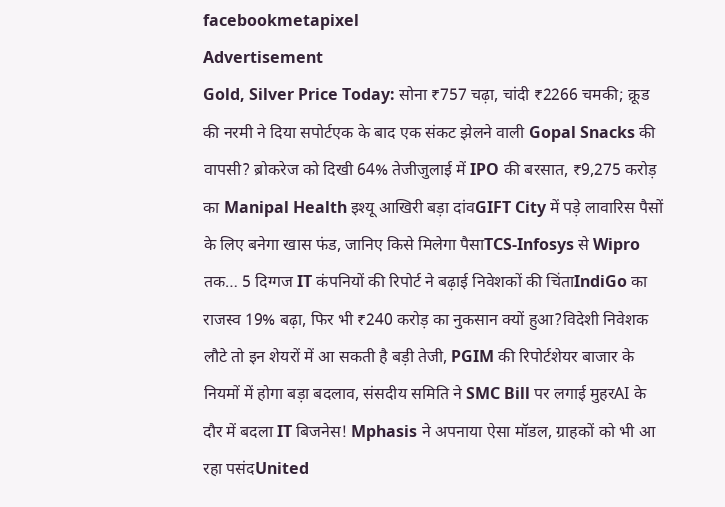facebookmetapixel
Advertisement
Gold, Silver Price Today: सोना ₹757 चढ़ा, चांदी ₹2266 चमकी; क्रूड की नरमी ने दिया सपोर्टएक के बाद एक संकट झेलने वाली Gopal Snacks की वापसी? ब्रोकरेज को दिखी 64% तेजीजुलाई में IPO की बरसात, ₹9,275 करोड़ का Manipal Health इश्यू आखिरी बड़ा दांवGIFT City में पड़े लावारिस पैसों के लिए बनेगा खास फंड, जानिए किसे मिलेगा पैसाTCS-Infosys से Wipro तक… 5 दिग्गज IT कंपनियों की रिपोर्ट ने बढ़ाई निवेशकों की चिंताIndiGo का राजस्व 19% बढ़ा, फिर भी ₹240 करोड़ का नुकसान क्यों हुआ?विदेशी निवेशक लौटे तो इन शेयरों में आ सकती है बड़ी तेजी, PGIM की रिपोर्टशेयर बाजार के नियमों में होगा बड़ा बदलाव, संसदीय समिति ने SMC Bill पर लगाई मुहरAI के दौर में बदला IT बिजनेस! Mphasis ने अपनाया ऐसा मॉडल, ग्राहकों को भी आ रहा पसंदUnited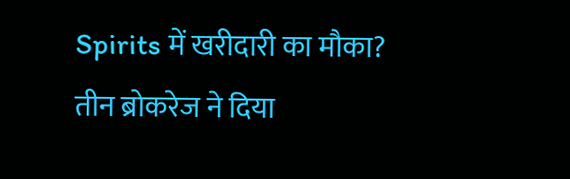Spirits में खरीदारी का मौका? तीन ब्रोकरेज ने दिया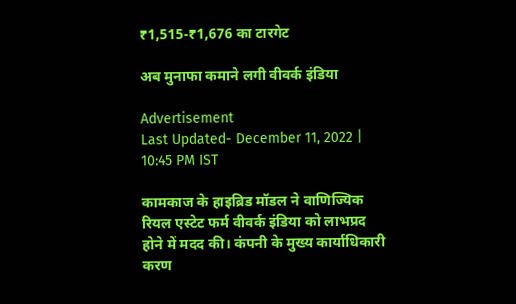₹1,515-₹1,676 का टारगेट

अब मुनाफा कमाने लगी वीवर्क इंडिया

Advertisement
Last Updated- December 11, 2022 | 10:45 PM IST

कामकाज के हाइब्रिड मॉडल ने वाणिज्यिक रियल एस्टेट फर्म वीवर्क इंडिया को लाभप्रद होने में मदद की। कंपनी के मुख्य कार्याधिकारी करण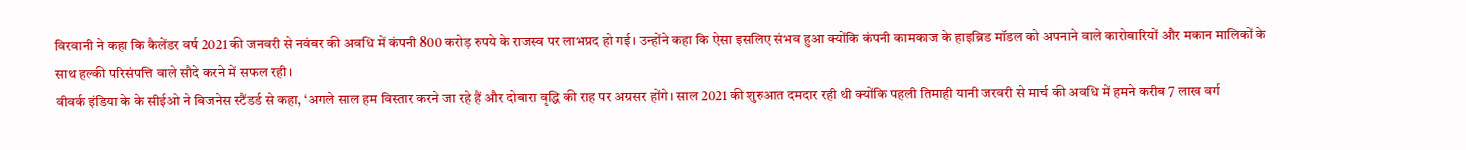विरवानी ने कहा कि कैलेंडर वर्ष 2021 की जनवरी से नवंबर की अवधि में कंपनी 800 करोड़ रुपये के राजस्व पर लाभप्रद हो गई। उन्होंने कहा कि ऐसा इसलिए संभव हुआ क्योंकि कंपनी कामकाज के हाइब्रिड मॉडल को अपनाने वाले कारोबारियों और मकान मालिकों के साथ हल्की परिसंपत्ति वाले सौदे करने में सफल रही।
वीवर्क इंडिया के के सीईओ ने बिजनेस स्टैंडर्ड से कहा, ‘अगले साल हम विस्तार करने जा रहे हैं और दोबारा वृद्धि की राह पर अग्रसर होंगे। साल 2021 की शुरुआत दमदार रही थी क्योंकि पहली तिमाही यानी जरवरी से मार्च की अवधि में हमने करीब 7 लाख वर्ग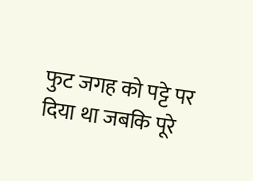फुट जगह को पट्टे पर दिया था जबकि पूरे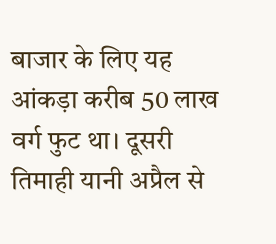बाजार के लिए यह आंकड़ा करीब 50 लाख वर्ग फुट था। दूसरी तिमाही यानी अप्रैल से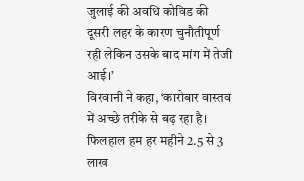जुलाई की अवधि कोविड की दूसरी लहर के कारण चुनौतीपूर्ण रही लेकिन उसके बाद मांग में तेजी आई।’
विरवानी ने कहा, ‘कारोबार वास्तव में अच्छे तरीके से बढ़ रहा है। फिलहाल हम हर महीने 2.5 से 3 लाख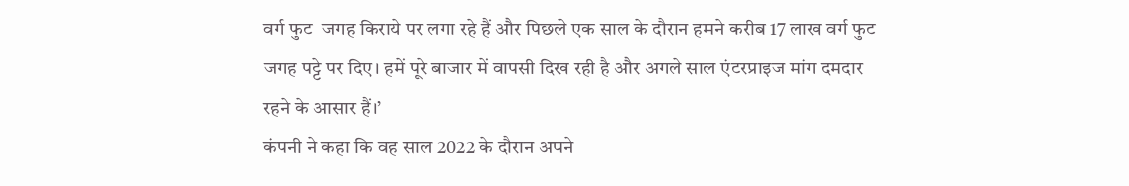वर्ग फुट  जगह किराये पर लगा रहे हैं और पिछले एक साल के दौरान हमने करीब 17 लाख वर्ग फुट जगह पट्टे पर दिए। हमें पूरे बाजार में वापसी दिख रही है और अगले साल एंटरप्राइज मांग दमदार रहने के आसार हैं।’
कंपनी ने कहा कि वह साल 2022 के दौरान अपने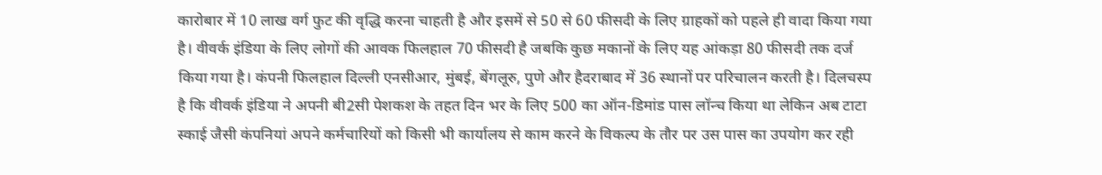कारोबार में 10 लाख वर्ग फुट की वृद्धि करना चाहती है और इसमें से 50 से 60 फीसदी के लिए ग्राहकों को पहले ही वादा किया गया है। वीवर्क इंडिया के लिए लोगों की आवक फिलहाल 70 फीसदी है जबकि कुछ मकानों के लिए यह आंकड़ा 80 फीसदी तक दर्ज किया गया है। कंपनी फिलहाल दिल्ली एनसीआर, मुंबई, बेंगलूरु, पुणे और हैदराबाद में 36 स्थानों पर परिचालन करती है। दिलचस्प है कि वीवर्क इंडिया ने अपनी बी2सी पेशकश के तहत दिन भर के लिए 500 का ऑन-डिमांड पास लॉन्च किया था लेकिन अब टाटा स्काई जैसी कंपनियां अपने कर्मचारियों को किसी भी कार्यालय से काम करने के विकल्प के तौर पर उस पास का उपयोग कर रही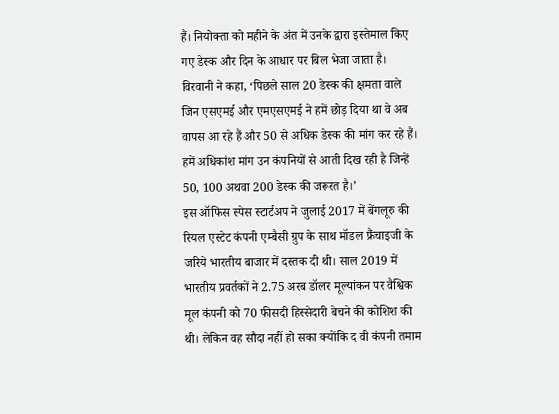हैं। नियोक्ता को महीने के अंत में उनके द्वारा इस्तेमाल किए गए डेस्क और दिन के आधार पर बिल भेजा जाता है।
विरवानी ने कहा, ‘पिछले साल 20 डेस्क की क्षमता वाले जिन एसएमई और एमएसएमई ने हमें छोड़ दिया था वे अब वापस आ रहे हैं और 50 से अधिक डेस्क की मांग कर रहे हैं। हमें अधिकांश मांग उन कंपनियों से आती दिख रही है जिन्हें 50, 100 अथवा 200 डेस्क की जरूरत है।’
इस ऑफिस स्पेस स्टार्टअप ने जुलाई 2017 में बेंगलूरु की रियल एस्टेट कंपनी एम्बैसी ग्रुप के साथ मॉडल फ्रैंचाइजी के जरिये भारतीय बाजार में दस्तक दी थी। साल 2019 में भारतीय प्रवर्तकों ने 2.75 अरब डॉलर मूल्यांकन पर वैश्विक मूल कंपनी को 70 फीसदी हिस्सेदारी बेचने की कोशिश की थी। लेकिन वह सौदा नहीं हो सका क्योंकि द वी कंपनी तमाम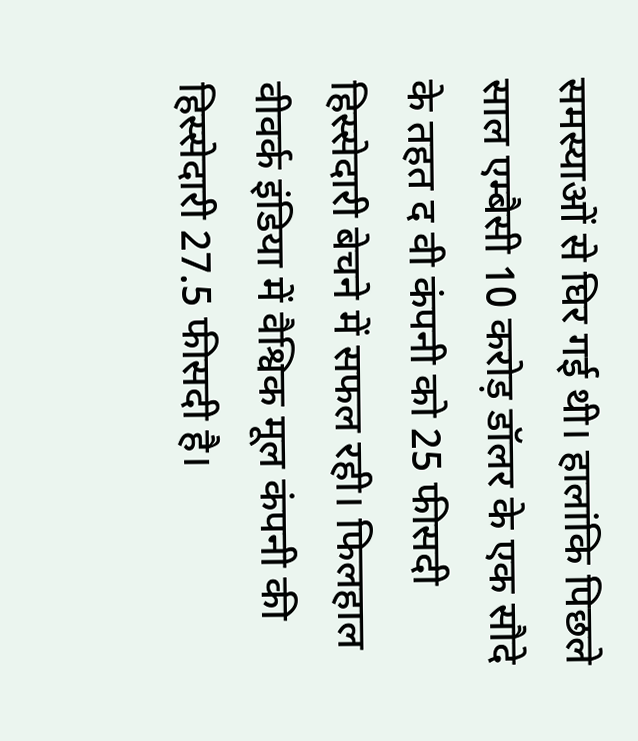समस्याओं से घिर गई थी। हालांकि पिछले साल एम्बैसी 10 करोड़ डॉलर के एक सौदे के तहत द वी कंपनी को 25 फीसदी हिस्सेदारी बेचने में सफल रही। फिलहाल वीवर्क इंडिया में वैश्विक मूल कंपनी की हिस्सेदारी 27.5 फीसदी है।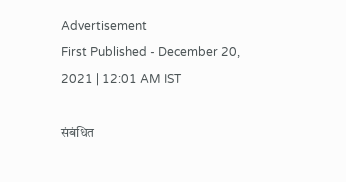Advertisement
First Published - December 20, 2021 | 12:01 AM IST

संबंधित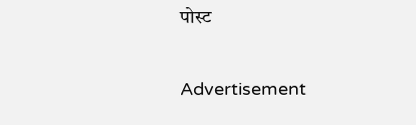पोस्ट

Advertisement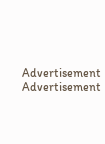Advertisement
Advertisement